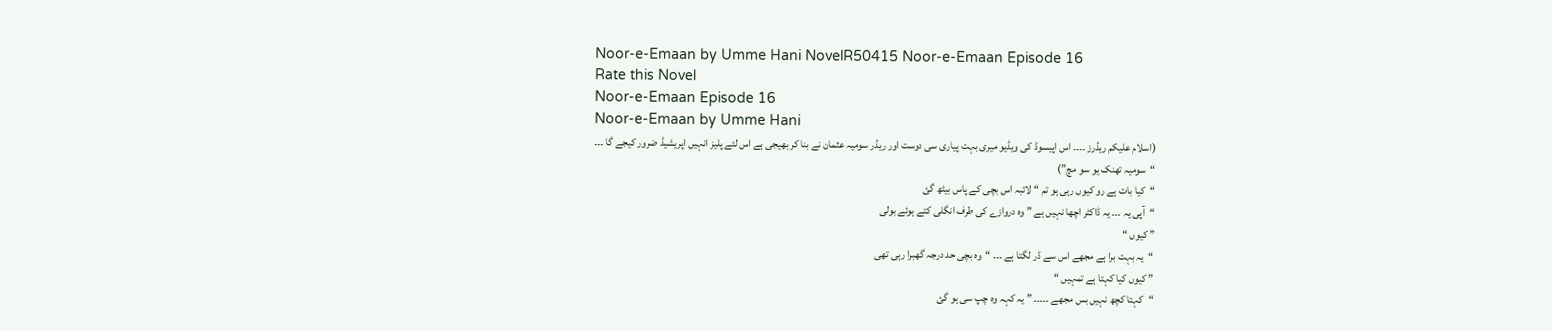Noor-e-Emaan by Umme Hani NovelR50415 Noor-e-Emaan Episode 16
Rate this Novel
Noor-e-Emaan Episode 16
Noor-e-Emaan by Umme Hani
(اسلام علیکم ریڈرز ۔۔۔۔ اس اپیسوڈ کی ویڈیو میری بہت پیاری سی دوست اور ریڈر سومیہ عثمان نے بنا کر بھیجی ہے اس لئے پلیز انہیں اپریشیڈ ضرور کیجے گا ۔۔۔
“سومیہ تھنک یو سو مچ”)
“کیا بات ہے رو کیوں رہی ہو تم “لائبہ اس بچی کے پاس بیٹھ گئ
“آپی یہ ۔۔۔ یہ ڈاکٹر اچھا نہیں ہے ” وہ دروازے کی طرف انگلی کتے ہوئے بولی
” کیوں “
“یہ بہت برا ہے مجھے اس سے ڈر لگتا ہے ۔۔۔ “وہ بچی حد درجہ گھبرا رہی تھی
” کیوں کیا کہتا ہے تمہیں “
“کہتا کچھ نہیں بس مجھے ۔۔۔۔۔ ” یہ کہہ وہ چپ سی ہو گئ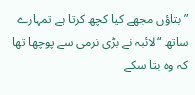” بتاؤں مجھے کیا کچھ کرتا ہے تمہارے ساتھ “لائبہ نے بڑی نرمی سے پوچھا تھا کہ وہ بتا سکے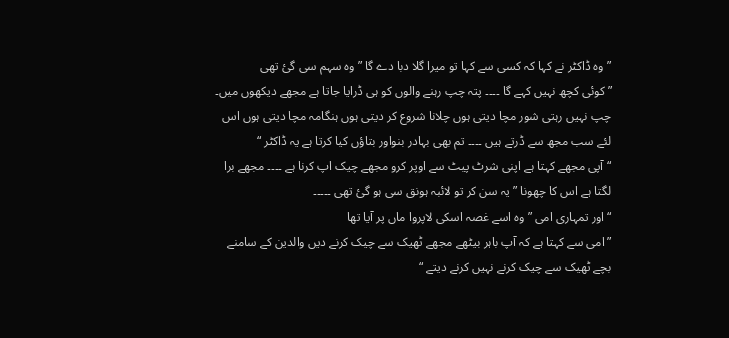” وہ ڈاکٹر نے کہا کہ کسی سے کہا تو میرا گلا دبا دے گا ” وہ سہم سی گئ تھی
” کوئی کچھ نہیں کہے گا ۔۔۔۔ پتہ چپ رہنے والوں کو ہی ڈرایا جاتا ہے مجھے دیکھوں میں۔ چپ نہیں رہتی شور مچا دیتی ہوں چلانا شروع کر دیتی ہوں ہنگامہ مچا دیتی ہوں اس لئے سب مجھ سے ڈرتے ہیں ۔۔۔۔ تم بھی بہادر بنواور بتاؤں کیا کرتا ہے یہ ڈاکٹر “
“آپی مجھے کہتا ہے اپنی شرٹ پیٹ سے اوپر کرو مجھے چیک اپ کرنا ہے ۔۔۔۔ مجھے برا لگتا ہے اس کا چھونا ” یہ سن کر تو لائبہ ہونق سی ہو گئ تھی ۔۔۔۔۔
“اور تمہاری امی ” وہ اسے غصہ اسکی لاپروا ماں پر آیا تھا
” امی سے کہتا ہے کہ آپ باہر بیٹھے مجھے ٹھیک سے چیک کرنے دیں والدین کے سامنے بچے ٹھیک سے چیک کرنے نہیں کرنے دیتے “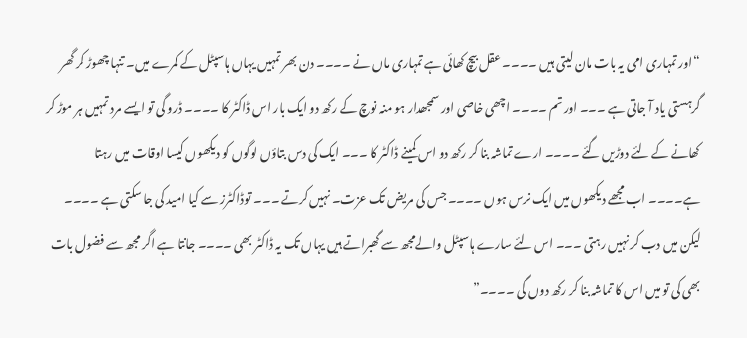“اور تمہاری امی یہ بات مان لیتی ہیں ۔۔۔۔ عقل بیچ کھائی ہے تمہاری ماں نے ۔۔۔۔ دن بھر تمہیں یہاں ہاسپٹل کے کمرے میں۔ تنہا چھوڑ کر گھر گرہستی یاد آ جاتی ہے ۔۔۔ اور تم ۔۔۔۔ اچھی خاصی اور سمجھدار ہو منہ نوچ کے رکھ دو ایک بار اس ڈاکٹر کا ۔۔۔۔ ڈرو گی تو ایسے مرد تمہیں ہر موڑ کر کھانے کے لئے دوڑیں گئے ۔۔۔۔ ارے تماشہ بنا کر رکھ دو اس کمینے ڈاکٹر کا ۔۔۔ ایک کی دس بتاؤں لوگوں کو دیکھوں کیسا اوقات میں رہتا ہے۔۔۔۔ اب مجھے دیکھوں میں ایک نرس ہوں ۔۔۔۔ جس کی مریض تک عزت۔ نہیں کرتے ۔۔۔ توڈاکٹرز سے کیا امید کی جا سکتی ہے ۔۔۔۔ لیکن میں دب کر نہیں رہتی ۔۔۔ اس لئے سارے ہاسپٹل والےمجھ سے گھبراتے ہیں یہاں تک یہ ڈاکٹر بھی ۔۔۔۔ جانتا ہے اگر مجھ سے فضول بات بھی کی تو میں اس کا تماشہ بنا کر رکھ دوں گی ۔۔۔۔”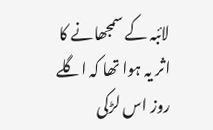لائبہ کے سمجھانے کا اثر یہ ہوا تھا کہ اگلے روز اس لڑکی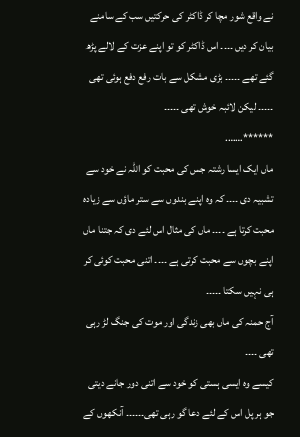نے واقع شور مچا کر ڈاکٹر کی حرکتیں سب کے سامنے بیان کر دیں ۔۔۔۔ اس ڈاکٹر کو تو اپنے عزت کے لالے پڑھ گئے تھے ۔۔۔۔۔ بڑی مشکل سے بات رفع دفع ہوئی تھی ۔۔۔۔۔ لیکن لائبہ خوش تھی ۔۔۔۔۔
******…….
ماں ایک ایسا رشتہ جس کی محبت کو اللہ نے خود سے تشبیہ دی ۔۔۔۔ کہ وہ اپنے بندوں سے ستر ماؤں سے زیادہ محبت کرتا ہے ۔۔۔۔ ماں کی مثال اس لئے دی کہ جتنا ماں اپنے بچوں سے محبت کرتی ہے ۔۔۔۔ اتنی محبت کوئی کر ہی نہیں سکتا ۔۔۔۔۔
آج حمنہ کی ماں بھی زندگی اور موت کی جنگ لڑ رہی تھی ۔۔۔۔
کیسے وہ ایسی ہستی کو خود سے اتنی دور جانے دیتی جو ہر پل اس کے لئے دعا گو رہی تھی۔۔۔۔۔۔ آنکھوں کے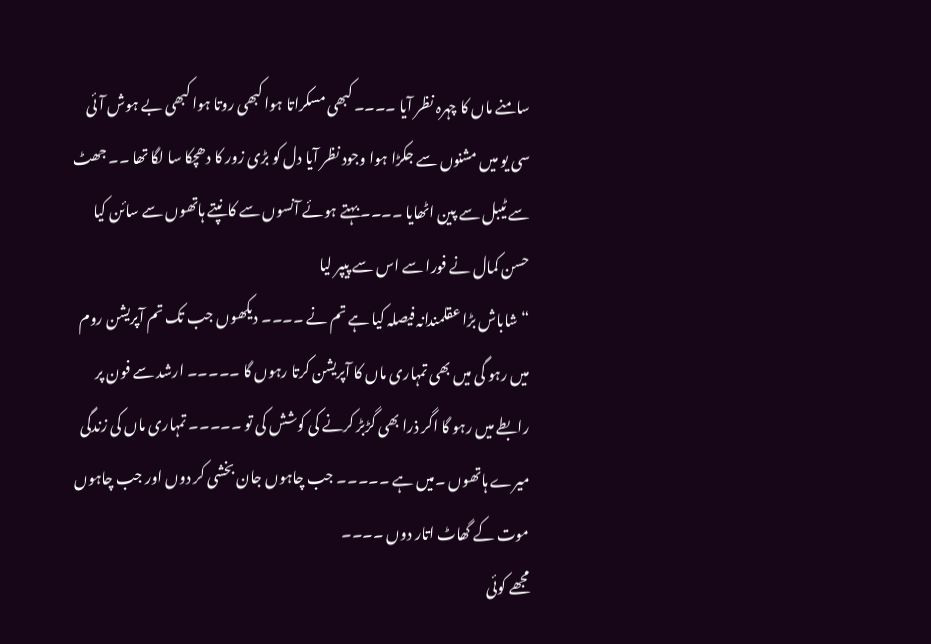سامنے ماں کا چہرہ نظر آیا ۔۔۔۔ کبھی مسکراتا ہوا کبھی روتا ہوا کبھی بے ہوش آئی سی یو میں مشنوں سے جکڑا ہوا وجود نظر آیا دل کو بڑی زور کا دھچکا سا لگا تھا ۔۔ جھٹ سے ٹیبل سے پین اٹھایا ۔۔۔۔ بہتے ہوئے آنسوں سے کانپتے ہاتھوں سے سائن کیا
حسن کمال نے فورا سے اس سے پیپر لیا
“شاباش بڑا عقلمندانہ فیصلہ کیا ہے تم نے ۔۔۔۔ دیکھوں جب تک تم آپریشن روم میں رہو گی میں بھی تمہاری ماں کا آپریشن کرتا رہوں گا ۔۔۔۔۔ ارشد سے فون پر رابطے میں رہو گا اگر ذرا بھی گڑبڑ کرنے کی کوشش کی تو ۔۔۔۔۔ تمہاری ماں کی زندگی میرے ہاتھوں ۔میں ہے ۔۔۔۔۔ جب چاہوں جان بخشی کر دوں اور جب چاہوں موت کے گھاٹ اتار دوں ۔۔۔۔
مجھے کوئی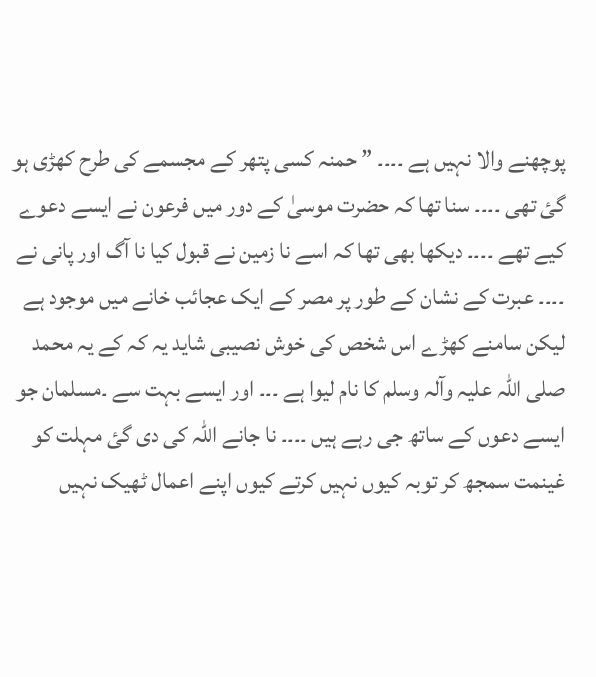پوچھنے والا نہیں ہے ۔۔۔۔ ” حمنہ کسی پتھر کے مجسمے کی طرح کھڑی ہو گئ تھی ۔۔۔۔ سنا تھا کہ حضرت موسیٰ کے دور میں فرعون نے ایسے دعوے کیے تھے ۔۔۔۔ دیکھا بھی تھا کہ اسے نا زمین نے قبول کیا نا آگ اور پانی نے ۔۔۔۔ عبرت کے نشان کے طور پر مصر کے ایک عجائب خانے میں موجود ہے
لیکن سامنے کھڑے اس شخص کی خوش نصیبی شاید یہ کہ کے یہ محمد صلی اللہ علیہ وآلہ وسلم کا نام لیوا ہے ۔۔۔ اور ایسے بہت سے ۔مسلمان جو ایسے دعوں کے ساتھ جی رہے ہیں ۔۔۔۔ نا جانے اللہ کی دی گئ مہلت کو غینمت سمجھ کر توبہ کیوں نہیں کرتے کیوں اپنے اعمال ٹھیک نہیں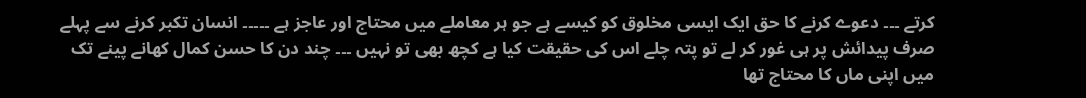کرتے ۔۔۔ دعوے کرنے کا حق ایک ایسی مخلوق کو کیسے ہے جو ہر معاملے میں محتاج اور عاجز ہے ۔۔۔۔۔ انسان تکبر کرنے سے پہلے صرف پیدائش پر ہی غور کر لے تو پتہ چلے اس کی حقیقت کیا ہے کچھ بھی تو نہیں ۔۔۔ چند دن کا حسن کمال کھانے پینے تک میں اپنی ماں کا محتاج تھا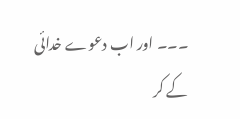۔۔۔ اور اب دعوے خدائی کے کر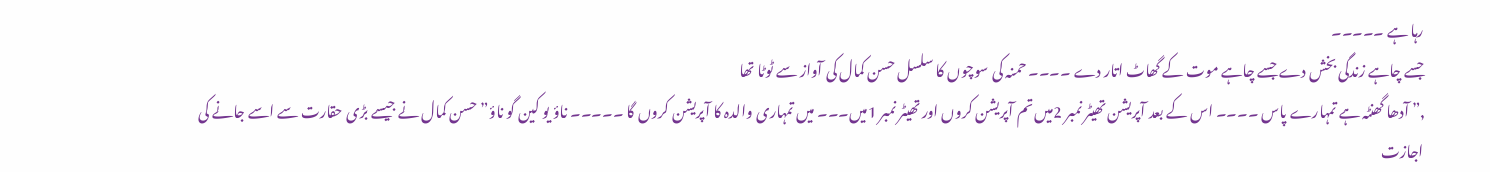رہا ہے ۔۔۔۔۔
جسے چاہے زندگی بخش دے جسے چاہے موت کے گھاٹ اتار دے ۔۔۔۔ حمنہ کی سوچوں کا سلسل حسن کمال کی آواز سے ٹوٹا تھا
٫” آدھا گھنٹہ ہے تمہارے پاس ۔۔۔۔ اس کے بعد آپریشن تھیٹر نمبر 2میں تم آپریشن کروں اور تھیٹر نمبر 1میں۔۔۔ میں تمہاری والدہ کا آپریشن کروں گا ۔۔۔۔۔ ناؤ یو کین گو ناؤ” حسن کمال نے جیسے بڑی حقارت سے اسے جانے کی اجازت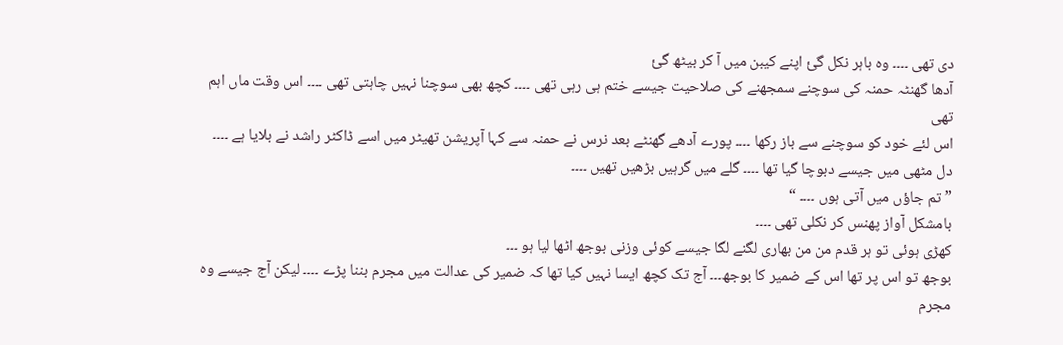دی تھی ۔۔۔۔ وہ باہر نکل گئ اپنے کیبن میں آ کر بیٹھ گئ
آدھا گھنٹہ حمنہ کی سوچنے سمجھنے کی صلاحیت جیسے ختم ہی رہی تھی ۔۔۔۔ کچھ بھی سوچنا نہیں چاہتی تھی ۔۔۔۔ اس وقت ماں اہم تھی
اس لئے خود کو سوچنے سے باز رکھا ۔۔۔۔ پورے آدھے گھنٹے بعد نرس نے حمنہ سے کہا آپریشن تھیٹر میں اسے ڈاکٹر راشد نے بلایا ہے ۔۔۔۔
دل مٹھی میں جیسے دبوچا گیا تھا ۔۔۔۔ گلے میں گرہیں بڑھیں تھیں ۔۔۔۔
” تم جاؤں میں آتی ہوں ۔۔۔۔ “
بامشکل آواز پھنس کر نکلی تھی ۔۔۔۔
کھڑی ہوئی تو ہر قدم من من بھاری لگنے لگا جیسے کوئی وزنی بوجھ اٹھا لیا ہو ۔۔۔
بوجھ تو اس پر تھا اس کے ضمیر کا بوجھ۔۔۔ آج تک کچھ ایسا نہیں کیا تھا کہ ضمیر کی عدالت میں مجرم بننا پڑے ۔۔۔۔ لیکن آج جیسے وہ مجرم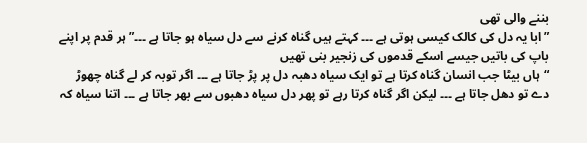بننے والی تھی
” ابا یہ دل کی کالک کیسی ہوتی ہے ۔۔۔ کہتے ہیں گناہ کرنے سے دل سیاہ ہو جاتا ہے ۔۔۔” ہر قدم پر اپنے باپ کی باتیں جیسے اسکے قدموں کی زنجیر بنی تھیں
“ہاں بیٹا جب انسان گناہ کرتا ہے تو ایک سیاہ دھبہ دل پر پڑ جاتا ہے ۔۔۔ اگر توبہ کر لے گناہ چھوڑ دے تو دھل جاتا ہے ۔۔۔ لیکن اگر گناہ کرتا رہے تو پھر دل سیاہ دھبوں سے بھر جاتا ہے ۔۔۔ اتنا سیاہ کہ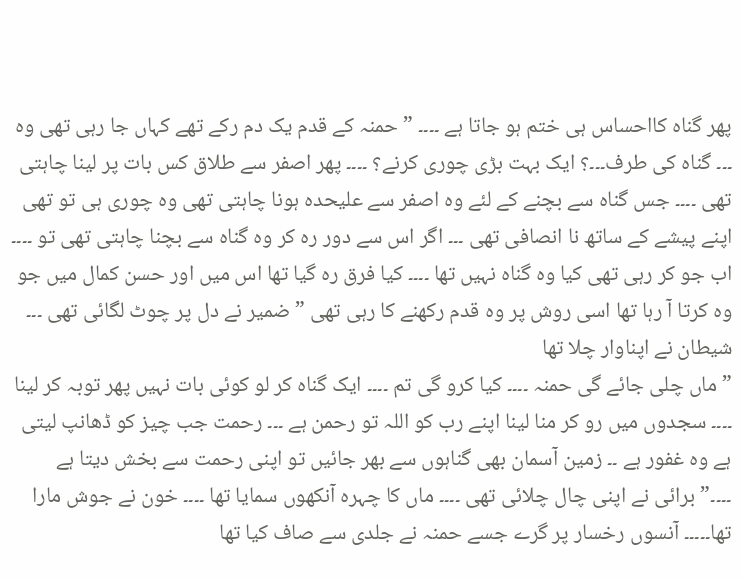پھر گناہ کااحساس ہی ختم ہو جاتا ہے ۔۔۔۔ ” حمنہ کے قدم یک دم رکے تھے کہاں جا رہی تھی وہ ۔۔۔ گناہ کی طرف۔۔۔؟ ایک بہت بڑی چوری کرنے؟ ۔۔۔۔ پھر اصفر سے طلاق کس بات پر لینا چاہتی تھی ۔۔۔۔ جس گناہ سے بچنے کے لئے وہ اصفر سے علیحدہ ہونا چاہتی تھی وہ چوری ہی تو تھی اپنے پیشے کے ساتھ نا انصافی تھی ۔۔۔ اگر اس سے دور رہ کر وہ گناہ سے بچنا چاہتی تھی تو ۔۔۔۔ اب جو کر رہی تھی کیا وہ گناہ نہیں تھا ۔۔۔۔ کیا فرق رہ گیا تھا اس میں اور حسن کمال میں جو وہ کرتا آ رہا تھا اسی روش پر وہ قدم رکھنے کا رہی تھی ” ضمیر نے دل پر چوٹ لگائی تھی ۔۔۔ شیطان نے اپناوار چلا تھا
” ماں چلی جائے گی حمنہ ۔۔۔۔ کیا کرو گی تم ۔۔۔۔ ایک گناہ کر لو کوئی بات نہیں پھر توبہ کر لینا ۔۔۔۔ سجدوں میں رو کر منا لینا اپنے رب کو اللہ تو رحمن ہے ۔۔۔ رحمت جب چیز کو ڈھانپ لیتی ہے وہ غفور ہے ۔۔ زمین آسمان بھی گناہوں سے بھر جائیں تو اپنی رحمت سے بخش دیتا ہے ۔۔۔۔”برائی نے اپنی چال چلائی تھی ۔۔۔۔ ماں کا چہرہ آنکھوں سمایا تھا ۔۔۔۔ خون نے جوش مارا تھا۔۔۔۔۔ آنسوں رخسار پر گرے جسے حمنہ نے جلدی سے صاف کیا تھا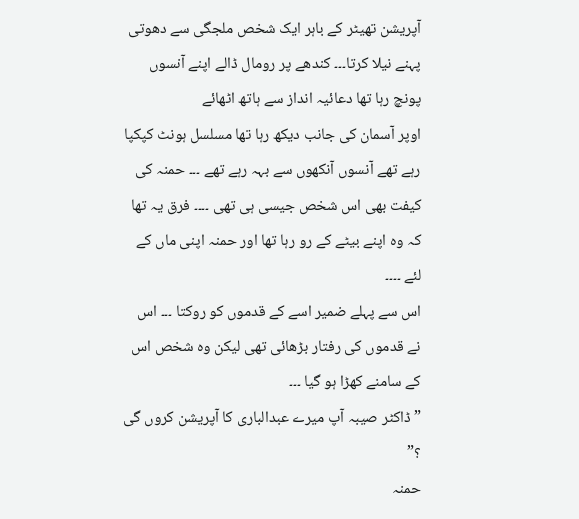آپریشن تھیٹر کے باہر ایک شخص ملجگی سے دھوتی پہنے نیلا کرتا۔۔۔ کندھے پر رومال ڈالے اپنے آنسوں پونچ رہا تھا دعائیہ انداز سے ہاتھ اٹھائے
اوپر آسمان کی جانب دیکھ رہا تھا مسلسل ہونٹ کپکپا رہے تھے آنسوں آنکھوں سے بہہ رہے تھے ۔۔۔ حمنہ کی کیفت بھی اس شخص جیسی ہی تھی ۔۔۔۔ فرق یہ تھا کہ وہ اپنے بیٹے کے رو رہا تھا اور حمنہ اپنی ماں کے لئے ۔۔۔۔
اس سے پہلے ضمیر اسے کے قدموں کو روکتا ۔۔۔ اس نے قدموں کی رفتار بڑھائی تھی لیکن وہ شخص اس کے سامنے کھڑا ہو گیا ۔۔۔
” ڈاکٹر صیبہ آپ میرے عبدالباری کا آپریشن کروں گی ؟”
حمنہ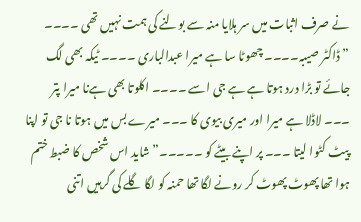نے صرف اثبات میں سر ہلایا منہ سے بولنے کی ہمت نہیں تھی ۔۔۔۔
” ڈاکٹر صیبہ۔۔۔۔ چھوٹا سا ہے میرا عبدالباری ۔۔۔۔ ٹیکہ بھی لگ جائے تو بڑا درد ہوتا ہے ہے جی اسے ۔۔۔۔ اکلوتا بھی ہےنا میرا پتر ۔۔۔ لاڈلا ہے میرا اور میری بیوی کا ۔۔۔ میرے بس میں ہوتا نا جی تو اپنا پیٹ کٹوا لیتا ۔۔۔ پر اپنے بیٹے کو ۔۔۔۔۔” شاید اس شخص کا ضبط ختم ہوا تھا پھوٹ پھوٹ کر رونے لگا تھا حمنہ کو لگا گلے کی گرہیں اتنی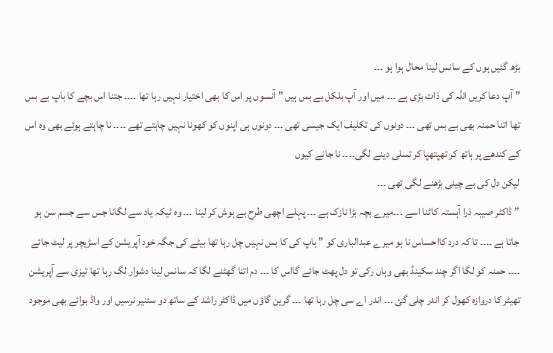بڑھ گئیں ہوں کے سانس لینا محال ہوا ہو ۔۔۔
” آپ دعا کریں اللہ کی ذات بڑی ہے ۔۔۔ میں اور آپ بلکل بے بس ہیں ” آنسوں پر اس کا بھی اختیار نہیں رہا تھا ۔۔۔۔ جتنا اس بچے کا باپ بے بس تھا اتنا حمنہ بھی بے بس تھی ۔۔۔ دونوں کی تکلیف ایک جیسی تھی ۔۔۔ دونوں ہی اپنوں کو کھونا نہیں چاہتے تھے ۔۔۔۔ نا چاہتے ہوئے بھی وہ اس کے کندھے پر ہاتھ کر تھپتھپا کر تسلی دینے لگی۔۔۔۔ نا جانے کیوں
لیکن دل کی بے چینی بڑھنے لگی تھی ۔۔۔
” ڈاکٹر صیبہ ذرا آہستہ کاٹنا اسے ۔۔۔میرے بچہ بڑا نازک ہے ۔۔۔ پہلے اچھی طرح بے ہوش کر لینا ۔۔۔ وہ ٹیکہ یاد سے لگانا جس سے جسم سن ہو جاتا ہے ۔۔۔۔ تا کہ درد کااحساس نا ہو میرے عبدالباری کو ” باپ کی کا بس نہیں چل رہا تھا بیٹے کی جگہ خود آپریشن کے اسڑیچر پر لیٹ جائے ۔۔۔۔ حمنہ کو لگا اگر چند سکینڈ بھی وہاں رکی تو دل پھٹ جائے گااس کا ۔۔۔ دم اتنا گھٹنے لگا کہ سانس لینا دشوار لگ رہا تھا تیزی سے آپریشن تھیٹر کا دروازہ کھول کر اندر چلی گئ ۔۔۔ اندر اے سی چل رہا تھا ۔۔۔ گرین گاؤں میں ڈاکٹر راشد کے ساتھ دو سئنیر نرسیں اور واڈ بوائے بھی موجود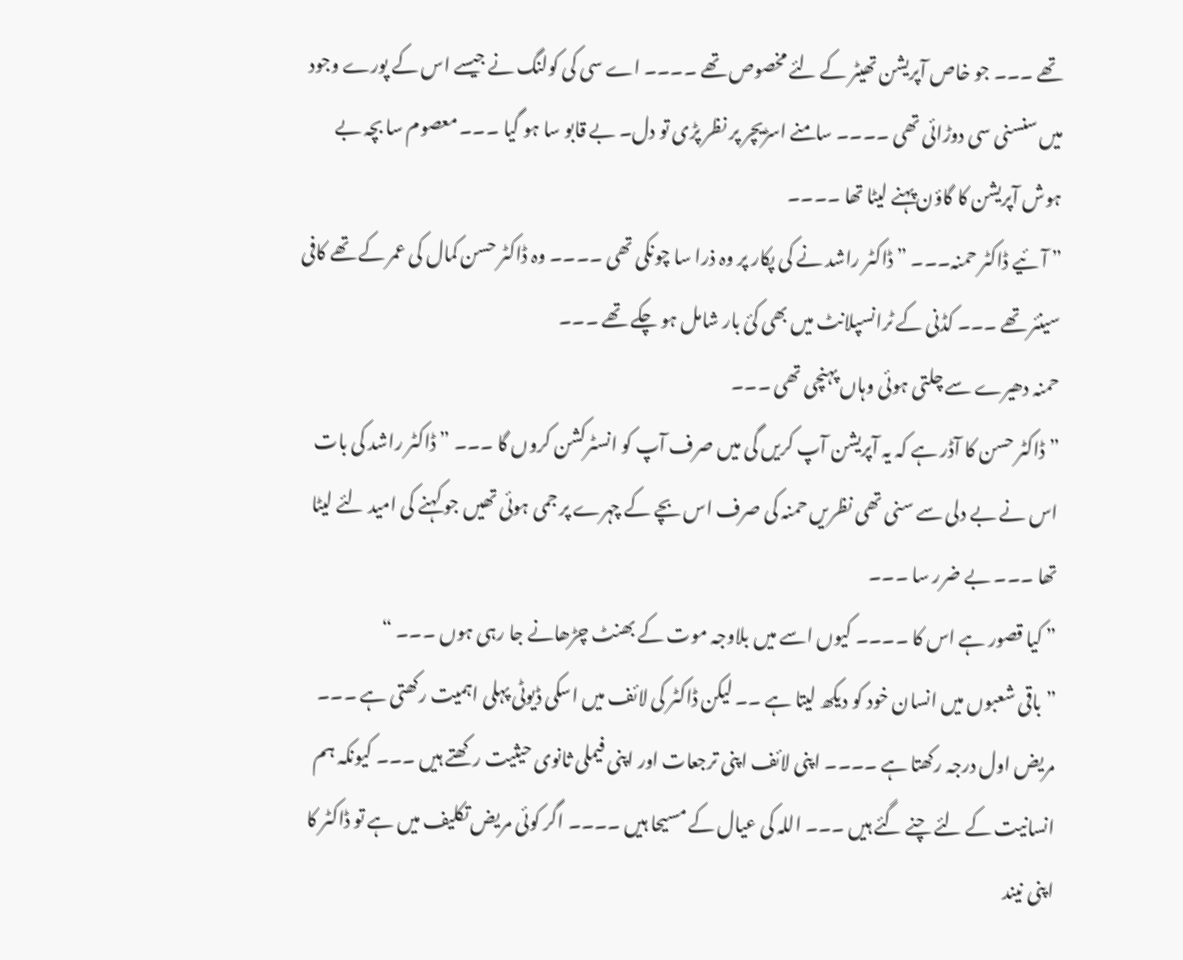تھے ۔۔۔ جو خاص آپریشن تھیٹر کے لئے مخصوص تھے ۔۔۔۔ اے سی کی کولنگ نے جیسے اس کے پورے وجود میں سنسنی سی دوڑائی تھی ۔۔۔۔ سامنے اسڑیچر پر نظر پڑی تو دل۔ بے قابو سا ہو گیا ۔۔۔ معصوم سا بچہ بے ہوش آپریشن کا گاؤن پہنے لیٹا تھا ۔۔۔۔
” آئیے ڈاکٹر حمنہ۔۔۔ ” ڈاکٹر راشد نے کی پکار پر وہ ذرا سا چونکی تھی ۔۔۔۔ وہ ڈاکٹر حسن کمال کی عمر کے تھے کافی سینئر تھے ۔۔۔ کڈنی کے ٹرانسپلانٹ میں بھی کئ بار شامل ہو چکے تھے ۔۔۔
حمنہ دھیرے سے چلتی ہوئی وہاں پہنچی تھی ۔۔۔
” ڈاکٹر حسن کا آڈر ہے کہ یہ آپریشن آپ کریں گی میں صرف آپ کو انسٹرکشن کروں گا ۔۔۔ ” ڈاکٹر راشد کی بات اس نے بے دلی سے سنی تھی نظریں حمنہ کی صرف اس بچے کے چہرے پر جمی ہوئی تھیں جو کہنے کی امید لئے لیٹا تھا ۔۔۔ بے ضرر سا ۔۔۔
” کیا قصور ہے اس کا ۔۔۔۔ کیوں اسے میں بلاوجہ موت کے بھنٹ چڑھانے جا رہی ہوں ۔۔۔ “
” باقی شعبوں میں انسان خود کو دیکھ لیتا ہے ۔۔ لیکن ڈاکٹر کی لائف میں اسکی ڈیوٹی پہلی اہمیت رکھتی ہے ۔۔۔ مریض اول درجہ رکھتا ہے ۔۔۔۔ اپنی لائف اپنی ترجعات اور اپنی فیملی ثانوی حیثیت رکھتے ہیں ۔۔۔ کیونکہ ہم انسانیت کے لئے چنے گئے ہیں ۔۔۔ اللہ کی عیال کے مسیحا ہیں ۔۔۔۔ اگر کوئی مریض تکلیف میں ہے تو ڈاکٹر کا اپنی نیند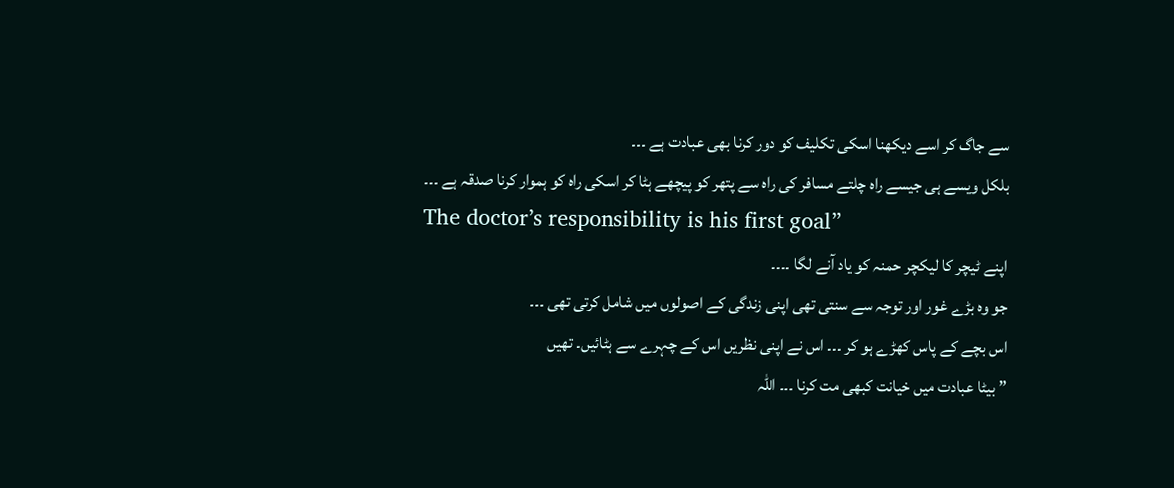سے جاگ کر اسے دیکھنا اسکی تکلیف کو دور کرنا بھی عبادت ہے ۔۔۔
بلکل ویسے ہی جیسے راہ چلتے مسافر کی راہ سے پتھر کو پیچھے ہٹا کر اسکی راہ کو ہموار کرنا صدقہ ہے ۔۔۔
The doctor’s responsibility is his first goal”
اپنے ٹیچر کا لیکچر حمنہ کو یاد آنے لگا ۔۔۔۔
جو وہ بڑے غور اور توجہ سے سنتی تھی اپنی زندگی کے اصولوں میں شامل کرتی تھی ۔۔۔
اس بچے کے پاس کھڑے ہو کر ۔۔۔ اس نے اپنی نظریں اس کے چہرے سے ہٹائیں۔ تھیں
” بیٹا عبادت میں خیانت کبھی مت کرنا ۔۔۔ اللہ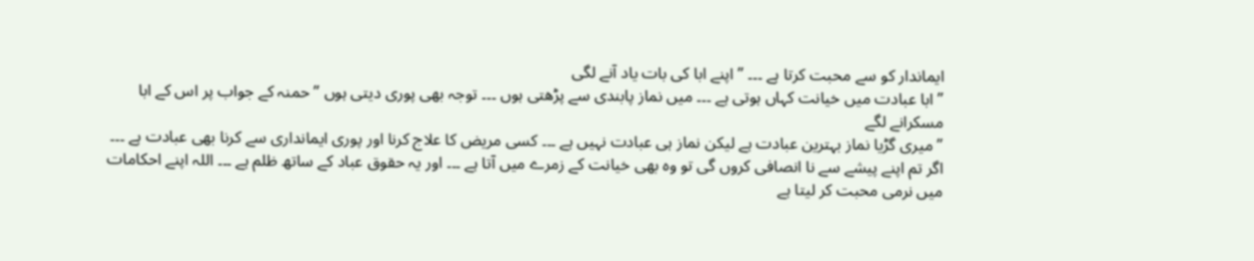ایماندار کو سے محبت کرتا ہے ۔۔۔ ” اپنے ابا کی بات یاد آنے لگی
” ابا عبادت میں خیانت کہاں ہوتی ہے ۔۔۔ میں نماز پابندی سے پڑھتی ہوں ۔۔۔ توجہ بھی پوری دیتی ہوں ” حمنہ کے جواب پر اس کے ابا مسکرانے لگے
” میری گڑیا نماز بہترین عبادت ہے لیکن نماز ہی عبادت نہیں ہے ۔۔۔ کسی مریض کا علاج کرنا اور پوری ایمانداری سے کرنا بھی عبادت ہے ۔۔۔ اگر تم اپنے پیشے سے نا انصافی کروں گی تو وہ بھی خیانت کے زمرے میں آتا ہے ۔۔۔ اور یہ حقوق عباد کے ساتھ ظلم ہے ۔۔۔ اللہ اپنے احکامات میں نرمی محبت کر لیتا ہے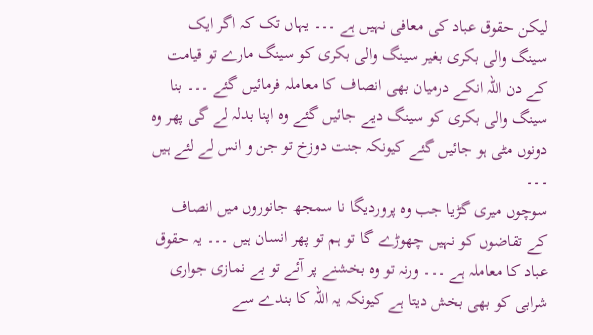لیکن حقوق عباد کی معافی نہیں ہے ۔۔۔ یہاں تک کہ اگر ایک سینگ والی بکری بغیر سینگ والی بکری کو سینگ مارے تو قیامت کے دن اللہ انکے درمیان بھی انصاف کا معاملہ فرمائیں گئے ۔۔۔ بنا سینگ والی بکری کو سینگ دیے جائیں گئے وہ اپنا بدلہ لے گی پھر وہ دونوں مٹی ہو جائیں گئے کیونکہ جنت دوزخ تو جن و انس لے لئے ہیں ۔۔۔
سوچوں میری گڑیا جب وہ پروردیگا نا سمجھ جانوروں میں انصاف کے تقاضوں کو نہیں چھوڑے گا تو ہم تو پھر انسان ہیں ۔۔۔ یہ حقوق عباد کا معاملہ ہے ۔۔۔ ورنہ تو وہ بخشنے پر آئے تو بے نمازی جواری شرابی کو بھی بخش دیتا ہے کیونکہ یہ اللہ کا بندے سے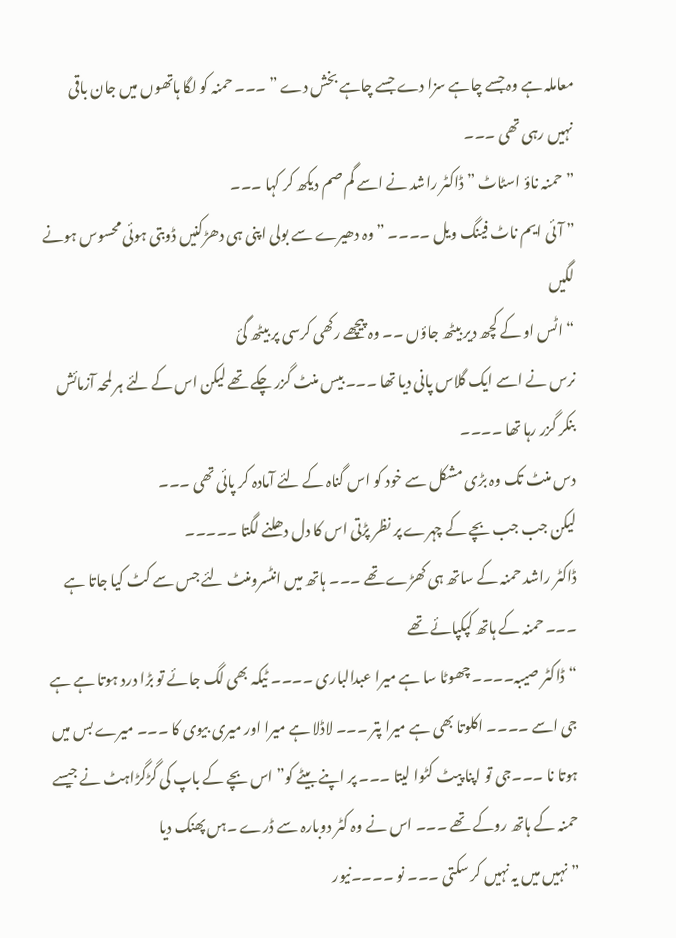معاملہ ہے وہ جسے چاہے سزا دے جسے چاہے بخش دے ” ۔۔۔ حمنہ کو لگا ہاتھوں میں جان باقی نہیں رہی تھی ۔۔۔
” حمنہ ناؤ اسٹاٹ ” ڈاکٹر راشد نے اسے گم صم دیکھ کر کہا ۔۔۔
” آئی ایم ناٹ فینگ ویل ۔۔۔۔ ” وہ دھیرے سے بولی اپنی ہی دھڑکنیں ڈوبتی ہوئی محسوس ہونے لگیں
“اٹس او کے کچھ دیر بیٹھ جاؤں ۔۔ وہ پیچھے رکھی کرسی پر بیٹھ گئ
نرس نے اسے ایک گلاس پانی دیا تھا ۔۔۔ بیس منٹ گزر چکے تھے لیکن اس کے لئے ہر لمحہ آزمائش بنکر گزر رہا تھا ۔۔۔۔
دس منٹ تک وہ بڑی مشکل سے خود کو اس گناہ کے لئے آمادہ کر پائی تھی ۔۔۔
لیکن جب جب بچے کے چہرے پر نظر پڑتی اس کا دل دھلنے لگتا ۔۔۔۔۔
ڈاکٹر راشد حمنہ کے ساتھ ہی کھڑے تھے ۔۔۔ ہاتھ میں انٹسرومنٹ لئے جس سے کٹ کیا جاتا ہے ۔۔۔ حمنہ کے ہاتھ کپکپائے تھے
“ڈاکٹر صیبہ۔۔۔۔ چھوٹا سا ہے میرا عبدالباری ۔۔۔۔ ٹیکہ بھی لگ جائے تو بڑا درد ہوتا ہے ہے جی اسے ۔۔۔۔ اکلوتا بھی ہے میرا پتر ۔۔۔ لاڈلا ہے میرا اور میری بیوی کا ۔۔۔ میرے بس میں ہوتا نا ۔۔۔جی تو اپنا پیٹ کٹوا لیتا ۔۔۔ پر اپنے بیٹے کو” اس بچے کے باپ کی گڑگڑاہٹ نے جیسے حمنہ کے ہاتھ روکے تھے ۔۔۔ اس نے وہ کٹر دوبارہ سے ڈرے ۔ہں پھنک دیا
” نہیں میں یہ نہیں کر سکتی ۔۔۔ نو ۔۔۔۔نیور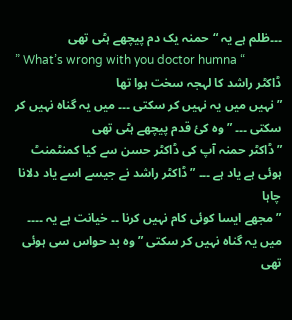۔۔۔ظلم ہے یہ “حمنہ یک دم پیچھے ہٹی تھی
” What’s wrong with you doctor humna “
ڈاکٹر راشد کا لہجہ سخت ہوا تھا
” نہیں میں یہ نہیں کر سکتی ۔۔۔ میں یہ گناہ نہیں کر سکتی ۔۔۔ ” وہ کئ قدم پیچھے ہٹی تھی
” ڈاکٹر حمنہ آپ کی ڈاکٹر حسن سے کیا کمنٹمنٹ ہوئی ہے یاد ہے ۔۔۔ ” ڈاکٹر راشد نے جیسے اسے یاد دلانا چاہا
” مجھے ایسا کوئی کام نہیں کرنا ۔۔ خیانت ہے یہ ۔۔۔۔ میں یہ گناہ نہیں کر سکتی ” وہ بد حواس سی ہوئی تھی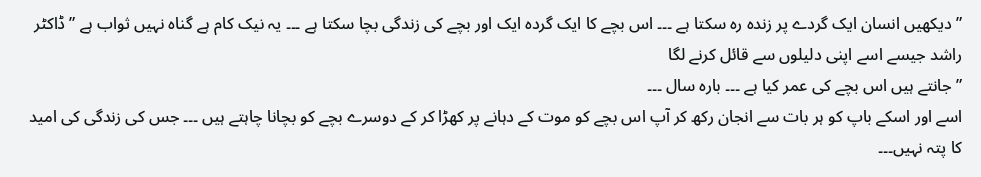” دیکھیں انسان ایک گردے پر زندہ رہ سکتا ہے ۔۔۔ اس بچے کا ایک گردہ ایک اور بچے کی زندگی بچا سکتا ہے ۔۔۔ یہ نیک کام ہے گناہ نہیں ثواب ہے ” ڈاکٹر راشد جیسے اسے اپنی دلیلوں سے قائل کرنے لگا
” جانتے ہیں اس بچے کی عمر کیا ہے ۔۔۔ بارہ سال ۔۔۔
اسے اور اسکے باپ کو ہر بات سے انجان رکھ کر آپ اس بچے کو موت کے دہانے پر کھڑا کر کے دوسرے بچے کو بچانا چاہتے ہیں ۔۔۔ جس کی زندگی کی امید کا پتہ نہیں۔۔۔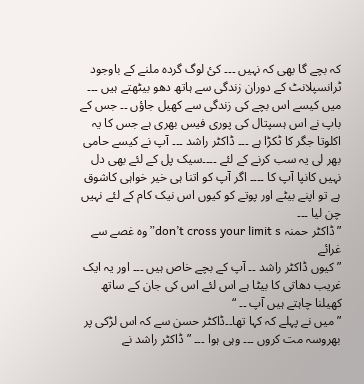کہ بچے گا بھی کہ نہیں ۔۔۔ کئ لوگ گردہ ملنے کے باوجود ٹرانسپلانٹ کے دوران زندگی سے ہاتھ دھو بیٹھتے ہیں ۔۔۔ میں کیسے اس بچے کی زندگی سے کھیل جاؤں ۔۔ جس کے باپ نے اس ہسپتال کی پوری فیس بھری ہے جس کا یہ اکلوتا جگر کا ٹکڑا ہے ۔۔۔ ڈاکٹر راشد ۔۔۔ آپ نے کیسے حامی بھر لی یہ سب کرنے کے لئے ۔۔۔۔سیک پل کے لئے بھی دل نہیں کانپا آپ کا ۔۔۔۔ اگر آپ کو اتنا ہی خیر خواہی کاشوق ہے تو اپنے بیٹے اور پوتے کو کیوں اس نیک کام کے لئے نہیں چن لیا ۔۔۔
” ڈاکٹر حمنہ don’t cross your limit s”وہ غصے سے غرائے
” کیوں ڈاکٹر راشد ۔۔ آپ کے بچے خاص ہیں ۔۔۔ اور یہ ایک غریب دھاتی کا بیٹا ہے اس لئے اس کی جان کے ساتھ کھیلنا چاہتے ہیں آپ ۔۔ “
” میں نے پہلے کہ کہا تھا۔۔ڈاکٹر حسن سے کہ اس لڑکی پر بھروسہ مت کروں ۔۔۔ وہی ہوا ۔۔۔ ” ڈاکٹر راشد نے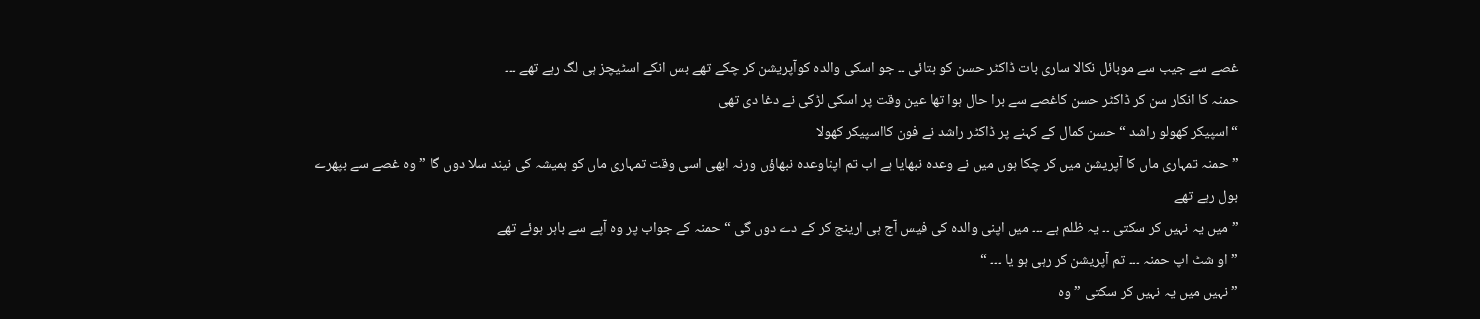غصے سے جیب سے موبائل نکالا ساری بات ڈاکٹر حسن کو بتائی ۔۔ جو اسکی والدہ کوآپریشن کر چکے تھے بس انکے اسٹیچز ہی لگ رہے تھے ۔۔۔
حمنہ کا انکار سن کر ڈاکٹر حسن کاغصے سے برا حال ہوا تھا عین وقت پر اسکی لڑکی نے دغا دی تھی
“اسپیکر کھولو راشد “حسن کمال کے کہنے پر ڈاکٹر راشد نے فون کااسپیکر کھولا
” حمنہ تمہاری ماں کا آپریشن میں کر چکا ہوں میں نے وعدہ نبھایا ہے اب تم اپناوعدہ نبھاؤں ورنہ ابھی اسی وقت تمہاری ماں کو ہمیشہ کی نیند سلا دوں گا ” وہ غصے سے بپھرے بول رہے تھے
” میں یہ نہیں کر سکتی ۔۔ یہ ظلم ہے ۔۔۔ میں اپنی والدہ کی فیس آج ہی ارینج کر کے دے دوں گی “حمنہ کے جواب پر وہ آپے سے باہر ہوئے تھے
” او شٹ اپ حمنہ ۔۔۔ تم آپریشن کر رہی ہو یا ۔۔۔ “
” نہیں میں یہ نہیں کر سکتی ” وہ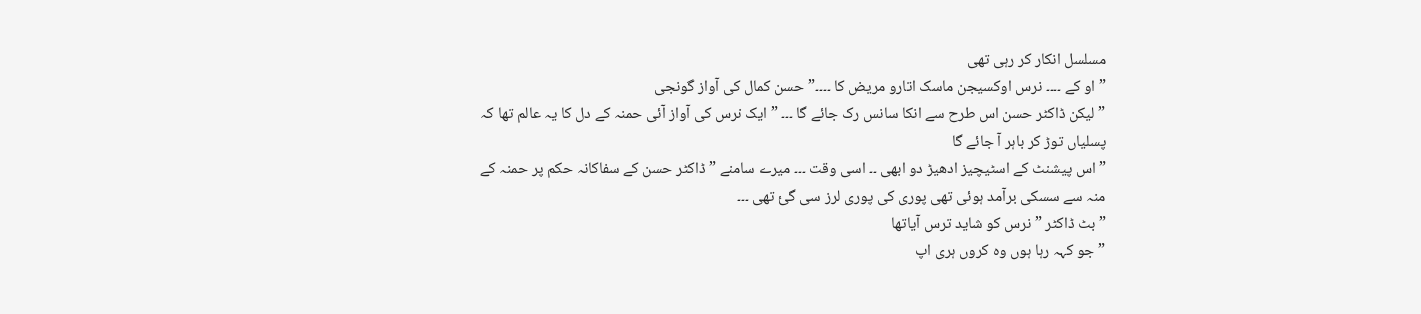مسلسل انکار کر رہی تھی
” او کے ۔۔۔۔ نرس اوکسیجن ماسک اتارو مریض کا ۔۔۔۔”حسن کمال کی آواز گونجی
” لیکن ڈاکٹر حسن اس طرح سے انکا سانس رک جائے گا ۔۔۔ ” ایک نرس کی آواز آئی حمنہ کے دل کا یہ عالم تھا کہ پسلیاں توڑ کر باہر آ جائے گا
” اس پیشنٹ کے اسٹیچیز ادھیڑ دو ابھی ۔۔ اسی وقت ۔۔۔ میرے سامنے ” ڈاکٹر حسن کے سفاکانہ حکم پر حمنہ کے منہ سے سسکی برآمد ہوئی تھی پوری کی پوری لرز سی گئ تھی ۔۔۔
” بٹ ڈاکٹر ” نرس کو شاید ترس آیاتھا
” جو کہہ رہا ہوں وہ کروں ہری اپ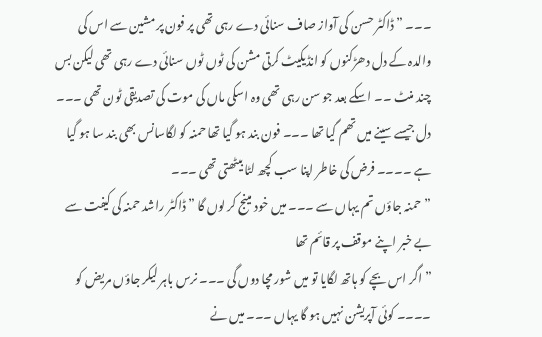۔۔۔ ” ڈاکٹر حسن کی آواز صاف سنائی دے رہی تھی پر فون پر مشین سے اس کی والدہ کے دل دھڑکنوں کو انڈیکیٹ کرتی مشن کی ٹوں ٹوں سنائی دے رہی تھی لیکن بس چند منٹ ۔۔ اسکے بعد جو سن رہی تھی وہ اسکی ماں کی موت کی تصدیقی ٹون تھی ۔۔۔ دل جیسے سینے میں تھم گیا تھا ۔۔۔ فون بند ہو گیا تھا حمنہ کو لگاسانس بھی بند سا ہو گیا ہے ۔۔۔۔ فرض کی خاطر اپنا سب کچھ لٹا بیٹھتی تھی ۔۔۔
” حمنہ جاؤں تم یہاں سے ۔۔۔ میں خود مینج کر لوں گا ” ڈاکٹر راشد حمنہ کی کیفت سے بے خبر اپنے موقف پر قائم تھا
” اگر اس بچے کو ہاتھ لگایا تو میں شور مچا دوں گی ۔۔۔ نرس باہر لیکر جاؤں مریض کو ۔۔۔۔ کوئی آپریشن نہیں ہو گا یہاں ۔۔۔ میں نے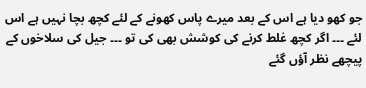جو کھو دیا ہے اس کے بعد میرے پاس کھونے کے لئے کچھ بچا نہیں ہے اس لئے ۔۔۔ اگر کچھ غلط کرنے کی کوشش بھی کی تو ۔۔۔ جیل کی سلاخوں کے پیچھے نظر آؤں گئے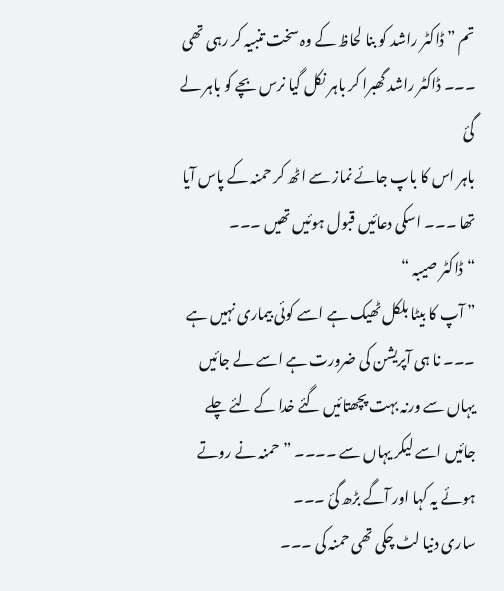تم ” ڈاکٹر راشد کو بنا لحاظ کے وہ سخت تنبیہ کر رہی تھی ۔۔۔ ڈاکٹر راشد گھبرا کر باہر نکل گیا نرس بچے کو باہر لے گئ
باہر اس کا باپ جائے نماز سے اٹھ کر حمنہ کے پاس آیا تھا ۔۔۔ اسکی دعائیں قبول ہوئیں تھیں ۔۔۔
“ڈاکٹر صیبہ “
” آپ کا بیٹا بلکل ٹھیک ہے اسے کوئی بیماری نہیں ہے ۔۔۔ نا ہی آپریشن کی ضرورت ہے اسے لے جائیں یہاں سے ورنہ بہت پچھتائیں گئے خدا کے لئے چلے جائیں اسے لیکر یہاں سے ۔۔۔۔ ” حمنہ نے روتے ہوئے یہ کہا اور آگے بڑھ گئ ۔۔۔
ساری دنیا لٹ چکی تھی حمنہ کی ۔۔۔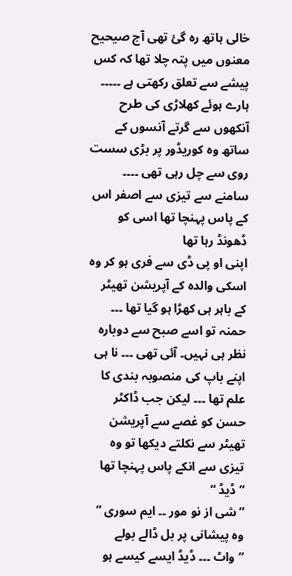خالی ہاتھ رہ گئ تھی آج صیحیح معنوں میں پتہ چلا تھا کہ کس پیشے سے تعلق رکھتی ہے ۔۔۔۔۔ ہارے ہوئے کھلاڑی کی طرح آنکھوں سے گرتے آنسوں کے ساتھ وہ کوریڈور پر بڑی سست روی سے چل رہی تھی ۔۔۔۔ سامنے سے تیزی سے اصفر اس کے پاس پہنچا تھا اسی کو ڈھونڈ رہا تھا
اپنی او پی ڈی سے فری ہو کر وہ اسکی والدہ کے آپریشن تھیٹر کے باہر ہی کھڑا ہو گیا تھا ۔۔۔ حمنہ تو اسے صبح سے دوبارہ نظر ہی نہیں۔ آئی تھی ۔۔۔ نا ہی اپنے باپ کی منصوبہ بندی کا علم تھا ۔۔۔ لیکن جب ڈاکٹر حسن کو غصے سے آپریشن تھیٹر سے نکلتے دیکھا تو وہ تیزی سے انکے پاس پہنچا تھا
” ڈیڈ “
” شی از نو مور ۔۔ ایم سوری ” وہ پیشانی پر بل ڈالے بولے
“واٹ ۔۔۔ ڈیڈ ایسے کیسے ہو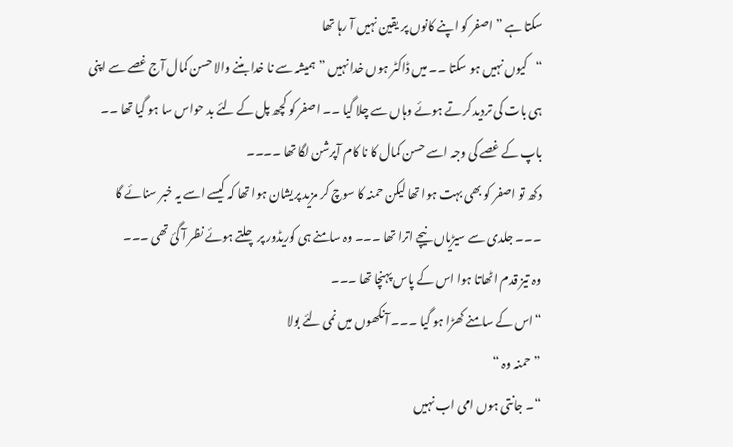سکتا ہے ” اصفر کو اپنے کانوں پر یقین نہیں آ رہا تھا
“کیوں نہیں ہو سکتا ۔۔ میں ڈاکٹر ہوں خدا نہیں ” ہمیشہ سے نا خدا بننے والا حسن کمال آج غصے سے اپنی ہی بات کی تردید کرتے ہوئے وہاں سے چلا گیا ۔۔ اصفر کو کچھ پل کے لئے بد حواس سا ہو گیا تھا ۔۔ باپ کے غصے کی وجہ اسے حسن کمال کا نا کام آپرشن لگا تھا ۔۔۔۔
دکھ تو اصفر کو بھی بہت ہوا تھا لیکن حمنہ کا سوچ کر مزید پریشان ہوا تھا کہ کیسے اسے یہ خبر سنائے گا ۔۔۔ جلدی سے سیڑیاں نیچے اترا تھا ۔۔۔ وہ سامنے ہی کوریڈور پر چلتے ہوئے نظر آ گئ تھی ۔۔۔
وہ تیز قدم اٹھاتا ہوا اس کے پاس پہنچا تھا ۔۔۔
“اس کے سامنے کھڑا ہو گیا ۔۔۔ آنکھوں میں نمی لئے بولا
” حمنہ وہ “
“۔ جانتی ہوں امی اب نہیں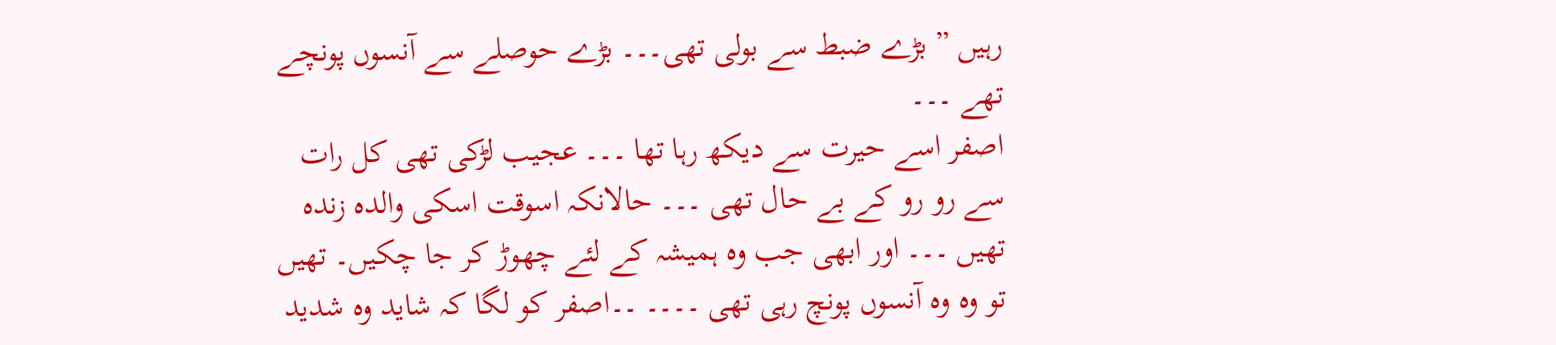رہیں ” بڑے ضبط سے بولی تھی۔۔۔ بڑے حوصلے سے آنسوں پونچے تھے ۔۔۔
اصفر اسے حیرت سے دیکھ رہا تھا ۔۔۔ عجیب لڑکی تھی کل رات سے رو رو کے بے حال تھی ۔۔۔ حالانکہ اسوقت اسکی والدہ زندہ تھیں ۔۔۔ اور ابھی جب وہ ہمیشہ کے لئے چھوڑ کر جا چکیں۔ تھیں تو وہ وہ آنسوں پونچ رہی تھی ۔۔۔۔ ۔۔اصفر کو لگا کہ شاید وہ شدید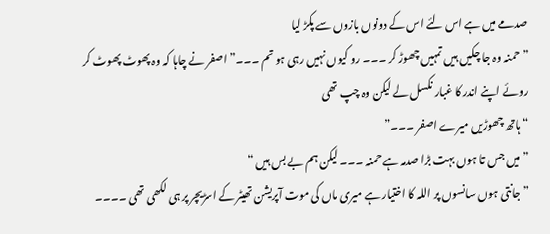صدمے میں ہے اس لئے اس کے دونوں بازوں سے پکڑ لیا
” حمنہ وہ جا چکیں ہیں تمہیں چھوڑ کر ۔۔۔ رو کیوں نہیں رہی ہو تم ۔۔۔” اصفر نے چاہا کہ وہ پھوٹ پھوٹ کر روئے اپنے اندر کا غبار نکسل لے لیکن وہ چپ تھی
“ہاتھ چھوڑیں میرے اصفر ۔۔۔”
” میں جس تا ہوں بہت بڑا صدمہ ہے حمنہ ۔۔۔ لیکن ہم بے بس ہیں “
” جانتی ہوں سانسوں پر اللہ کا اختیار ہے میری ماں کی موت آپریشن تھیٹر کے اسڑیچر پر ہی لکھی تھی ۔۔۔۔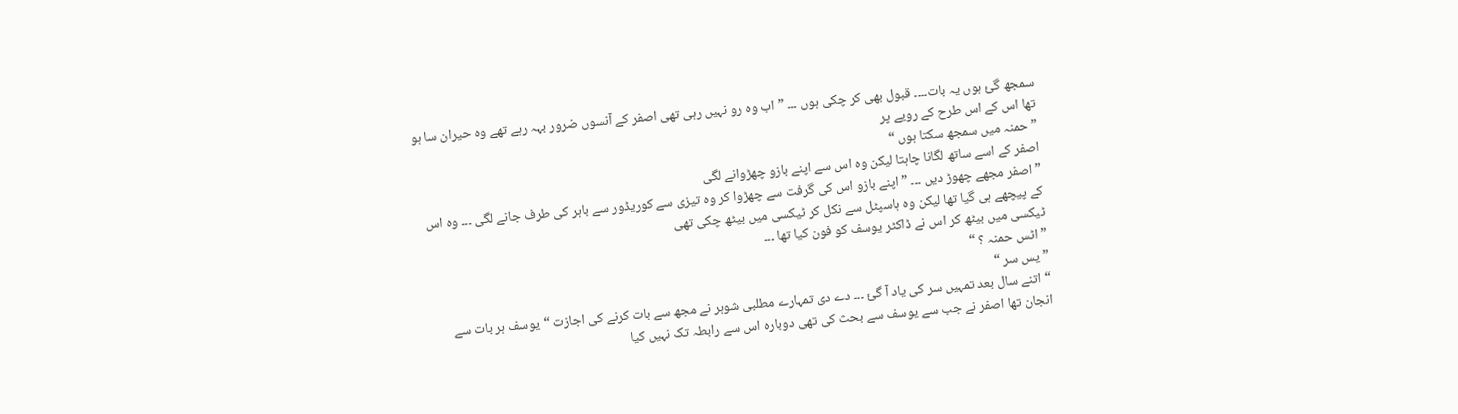سمجھ گئ ہوں یہ بات۔۔۔۔ قبول بھی کر چکی ہوں ۔۔۔ ” اب وہ رو نہیں رہی تھی اصفر کے آنسوں ضرور بہہ رہے تھے وہ حیران سا ہو تھا اس کے اس طرح کے رویے پر
” حمنہ میں سمجھ سکتا ہوں “
اصفر کے اسے ساتھ لگانا چاہتا لیکن وہ اس سے اپنے بازو چھڑوانے لگی
” اصفر مجھے چھوڑ دیں ۔۔۔ ” اپنے بازو اس کی گرفت سے چھڑوا کر وہ تیزی سے کوریڈور سے باہر کی طرف جانے لگی ۔۔۔ وہ اس کے پیچھے ہی گیا تھا لیکن وہ ہاسپٹل سے نکل کر ٹیکسی میں بیٹھ چکی تھی
ٹیکسی میں بیٹھ کر اس نے ڈاکٹر یوسف کو فون کیا تھا ۔۔۔
” اٹس حمنہ ؟ “
” یس سر “
“اتنے سال بعد تمہیں سر کی یاد آ گئ ۔۔۔ دے دی تمہارے مطلبی شوہر نے مجھ سے بات کرنے کی اجازت “یوسف ہر بات سے انجان تھا اصفر نے جب سے یوسف سے بحث کی تھی دوبارہ اس سے رابطہ تک نہیں کیا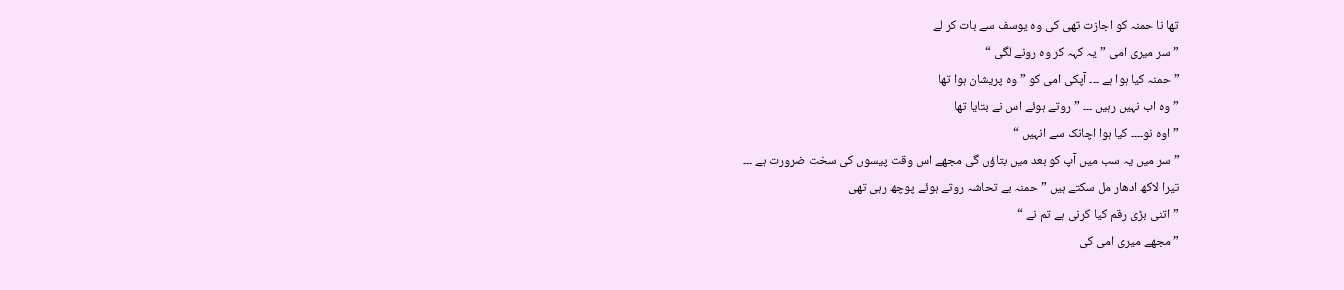تھا نا حمنہ کو اجازت تھی کی وہ یوسف سے بات کر لے
” سر میری امی ” یہ کہہ کر وہ رونے لگی “
” حمنہ کیا ہوا ہے ۔۔۔ آپکی امی کو ” وہ پریشان ہوا تھا
” وہ اب نہیں رہیں ۔۔۔ ” روتے ہوئے اس نے بتایا تھا
” اوہ نو۔۔۔۔ کیا ہوا اچانک سے انہیں “
” سر میں یہ سب میں آپ کو بعد میں بتاؤں گی مجھے اس وقت پیسوں کی سخت ضرورت ہے ۔۔۔
تیرا لاکھ ادھار مل سکتے ہیں ” حمنہ بے تحاشہ روتے ہوئے پوچھ رہی تھی
” اتنی بڑی رقم کیا کرنی ہے تم نے “
” مجھے میری امی کی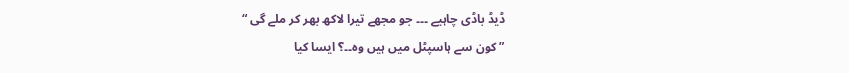ڈیڈ باڈی چاہیے ۔۔۔ جو مجھے تیرا لاکھ بھر کر ملے گی “
” کون سے ہاسپٹل میں ہیں وہ۔۔؟ ایسا کیا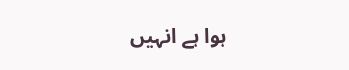ہوا ہے انہیں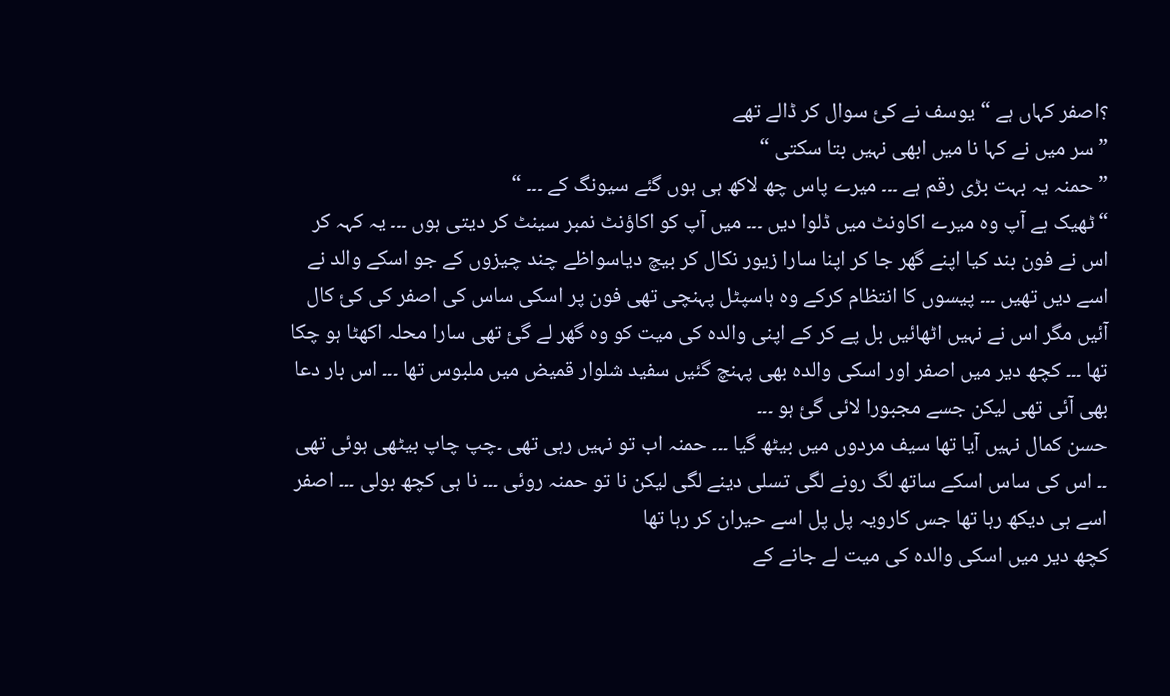؟اصفر کہاں ہے “یوسف نے کئ سوال کر ڈالے تھے
” سر میں نے کہا نا میں ابھی نہیں بتا سکتی “
” حمنہ یہ بہت بڑی رقم ہے ۔۔۔ میرے پاس چھ لاکھ ہی ہوں گئے سیونگ کے ۔۔۔ “
“ٹھیک ہے آپ وہ میرے اکاونٹ میں ڈلوا دیں ۔۔۔ میں آپ کو اکاؤنٹ نمبر سینٹ کر دیتی ہوں ۔۔۔ یہ کہہ کر اس نے فون بند کیا اپنے گھر جا کر اپنا سارا زیور نکال کر بیچ دیاسواظے چند چیزوں کے جو اسکے والد نے اسے دیں تھیں ۔۔۔ پیسوں کا انتظام کرکے وہ ہاسپٹل پہنچی تھی فون پر اسکی ساس کی اصفر کی کئ کال آئیں مگر اس نے نہیں اٹھائیں بل پے کر کے اپنی والدہ کی میت کو وہ گھر لے گئ تھی سارا محلہ اکھٹا ہو چکا تھا ۔۔۔ کچھ دیر میں اصفر اور اسکی والدہ بھی پہنچ گئیں سفید شلوار قمیض میں ملبوس تھا ۔۔۔ اس بار دعا بھی آئی تھی لیکن جسے مجبورا لائی گئ ہو ۔۔۔
حسن کمال نہیں آیا تھا سیف مردوں میں بیٹھ گیا ۔۔۔ حمنہ اب تو نہیں رہی تھی ۔چپ چاپ بیٹھی ہوئی تھی ۔۔ اس کی ساس اسکے ساتھ لگ رونے لگی تسلی دینے لگی لیکن نا تو حمنہ روئی ۔۔۔ نا ہی کچھ بولی ۔۔۔ اصفر اسے ہی دیکھ رہا تھا جس کارویہ پل پل اسے حیران کر رہا تھا
کچھ دیر میں اسکی والدہ کی میت لے جانے کے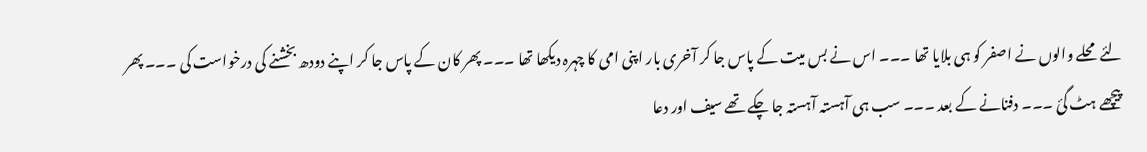لئے محلے والوں نے اصفر کو ہی بلایا تھا ۔۔۔ اس نے بس میت کے پاس جا کر آخری بار اپنی امی کا چہرہ دیکھا تھا ۔۔۔ پھر کان کے پاس جا کر اپنے دودھ بخشنے کی درخواست کی ۔۔۔ پھر پیچھے ہٹ گئ ۔۔۔ دفنانے کے بعد ۔۔۔ سب ہی آہستہ آہستہ جا چکے تھے سیف اور دعا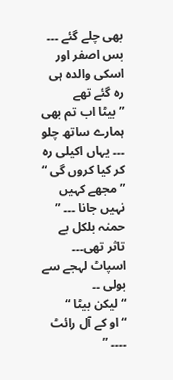بھی چلے گئے ۔۔۔ بس اصفر اور اسکی والدہ ہی رہ گئے تھے
” بیٹا اب تم بھی ہمارے ساتھ چلو ۔۔۔ یہاں اکیلی رہ کر کیا کروں گی “
” مجھے کہیں نہیں جانا ۔۔۔ ” حمنہ بلکل بے تاثر تھی۔۔۔ اسپاٹ لہجے سے بولی ۔۔
“لیکن بیٹا “
“او کے آل رائٹ ۔۔۔۔ ”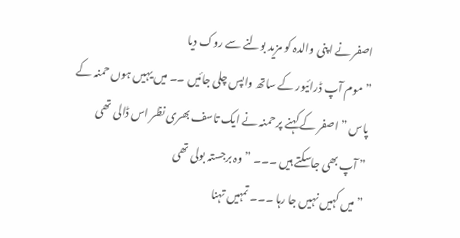اصفر نے اپنی والدہ کو مزید بولنے سے روک دیا
” موم آپ ڈرائیور کے ساتھ واپس چلی جائیں ۔۔ میں یہیں ہوں حمنہ کے پاس ” اصفر کے کہنے پر حمنہ نے ایک تاسف بھری نظر اس ڈالی تھی
” آپ بھی جاسکتے ہیں ۔۔۔ ” وہ برجستہ بولی تھی
” میں کہیں نہیں جا رہا ۔۔۔ تمہیں تہنا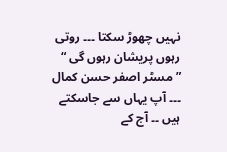نہیں چھوڑ سکتا ۔۔۔ روتی رہوں پریشان رہوں گی “
” مسٹر اصفر حسن کمال ۔۔۔ آپ یہاں سے جاسکتے ہیں ۔۔ آج کے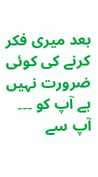بعد میری فکر کرنے کی کوئی ضرورت نہیں ہے آپ کو ۔۔۔ آپ سے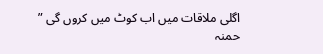اگلی ملاقات میں اب کوٹ میں کروں گی ” حمنہ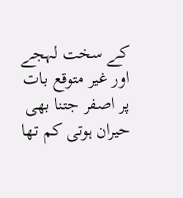کے سخت لہجے اور غیر متوقع بات پر اصفر جتنا بھی حیران ہوتی کم تھا